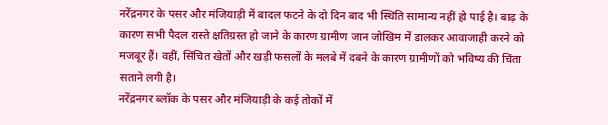नरेंद्रनगर के पसर और मंजियाड़ी में बादल फटने के दो दिन बाद भी स्थिति सामान्य नहीं हो पाई है। बाढ़ के कारण सभी पैदल रास्ते क्षतिग्रस्त हो जाने के कारण ग्रामीण जान जोखिम में डालकर आवाजाही करने को मजबूर हैं। वहीं, सिंचित खेतों और खड़ी फसलों के मलबे में दबने के कारण ग्रामीणों को भविष्य की चिंता सताने लगी है।
नरेंद्रनगर ब्लॉक के पसर और मंजियाड़ी के कई तोकों में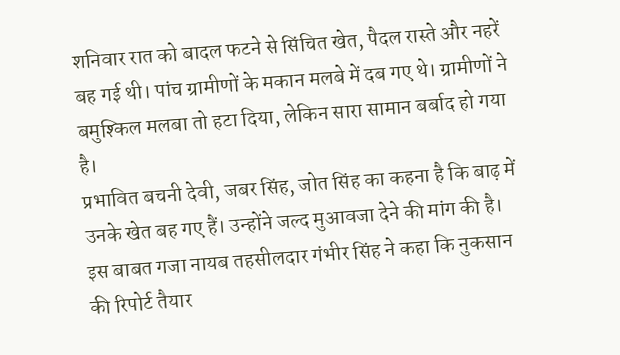शनिवार रात को बादल फटने से सिंचित खेत, पैदल रास्ते और नहरें बह गई थी। पांच ग्रामीणों के मकान मलबे में दब गए थे। ग्रामीणों ने बमुश्किल मलबा तो हटा दिया, लेकिन सारा सामान बर्बाद हो गया है।
प्रभावित बचनी देवी, जबर सिंह, जोत सिंह का कहना है कि बाढ़ में उनके खेत बह गए हैं। उन्होंने जल्द मुआवजा देने की मांग की है। इस बाबत गजा नायब तहसीलदार गंभीर सिंह ने कहा कि नुकसान की रिपोर्ट तैयार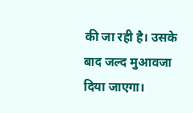की जा रही है। उसके बाद जल्द मुआवजा दिया जाएगा।